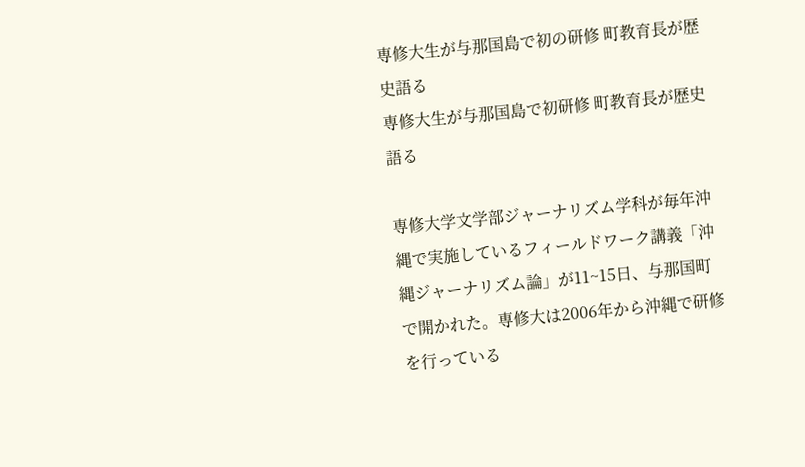専修大生が与那国島で初の研修 町教育長が歴史語る
専修大生が与那国島で初研修 町教育長が歴史語る

専修大学文学部ジャーナリズム学科が毎年沖縄で実施しているフィールドワーク講義「沖縄ジャーナリズム論」が11~15日、与那国町で開かれた。専修大は2006年から沖縄で研修を行っている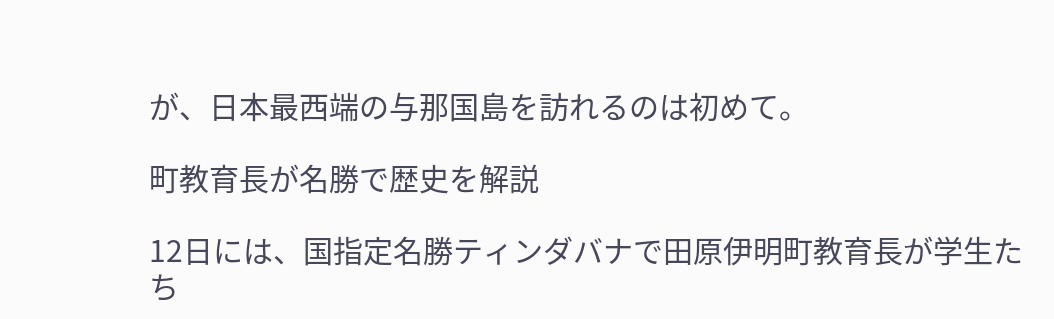が、日本最西端の与那国島を訪れるのは初めて。

町教育長が名勝で歴史を解説

12日には、国指定名勝ティンダバナで田原伊明町教育長が学生たち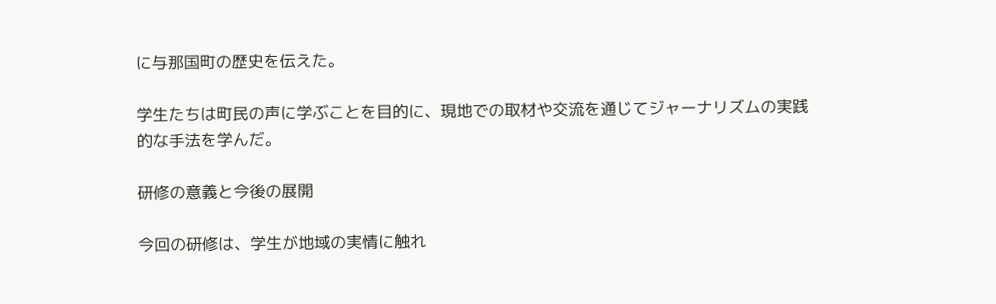に与那国町の歴史を伝えた。

学生たちは町民の声に学ぶことを目的に、現地での取材や交流を通じてジャーナリズムの実践的な手法を学んだ。

研修の意義と今後の展開

今回の研修は、学生が地域の実情に触れ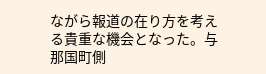ながら報道の在り方を考える貴重な機会となった。与那国町側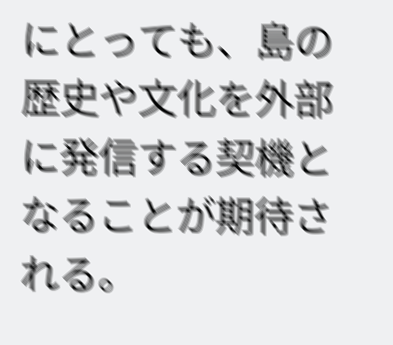にとっても、島の歴史や文化を外部に発信する契機となることが期待される。